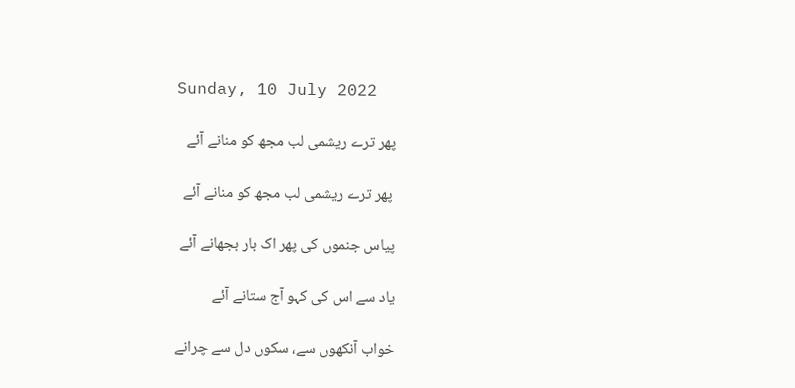Sunday, 10 July 2022

پھر ترے ریشمی لب مجھ کو منانے آئے

 پھر ترے ریشمی لب مجھ کو منانے آئے

پیاس جنموں کی پھر اک بار بجھانے آئے

یاد سے اس کی کہو آج ستانے آئے

خواب آنکھوں سے، سکوں دل سے چرانے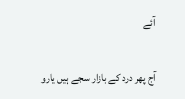آئے

آج پھر درد کے بازار سجے ہیں یارو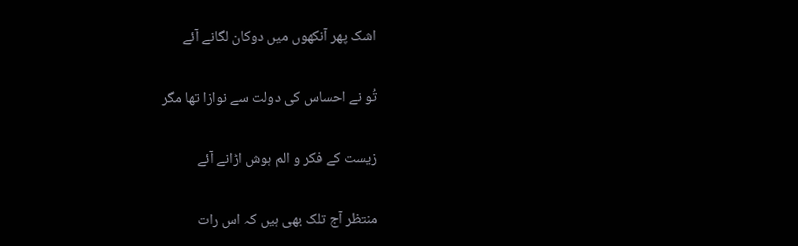اشک پھر آنکھوں میں دوکان لگانے آئے

تُو نے احساس کی دولت سے نوازا تھا مگر

زیست کے فکر و الم ہوش اڑانے آئے

منتظر آج تلک بھی ہیں کہ اس رات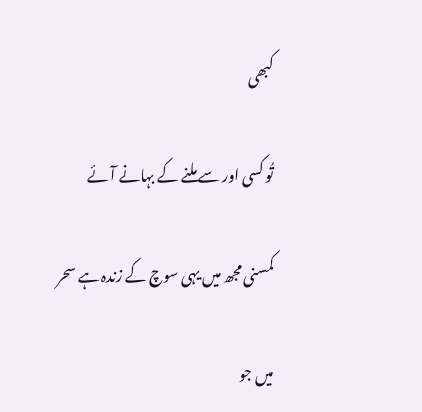کبھی

تُو کسی اور سے ملنے کے بہانے آئے

کمسنی مجھ میں یہی سوچ کے زندہ ہے سحر

میں جو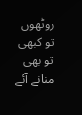روٹھوں تو کبھی تو بھی منانے آئے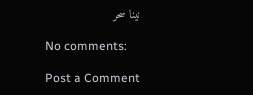نینا سحر

No comments:

Post a Comment